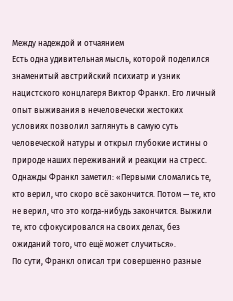Между надеждой и отчаянием
Есть одна удивительная мысль, которой поделился знаменитый австрийский психиатр и узник нацистского концлагеря Виктор Франкл. Его личный опыт выживания в нечеловечески жестоких условиях позволил заглянуть в самую суть человеческой натуры и открыл глубокие истины о природе наших переживаний и реакции на стресс.
Однажды Франкл заметил: «Первыми сломались те, кто верил, что скоро всё закончится. Потом — те, кто не верил, что это когда-нибудь закончится. Выжили те, кто сфокусировался на своих делах, без ожиданий того, что ещё может случиться».
По сути, Франкл описал три совершенно разные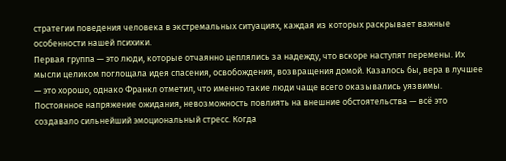стратегии поведения человека в экстремальных ситуациях, каждая из которых раскрывает важные особенности нашей психики.
Первая группа — это люди, которые отчаянно цеплялись за надежду, что вскоре наступят перемены. Их мысли целиком поглощала идея спасения, освобождения, возвращения домой. Казалось бы, вера в лучшее — это хорошо, однако Франкл отметил, что именно такие люди чаще всего оказывались уязвимы. Постоянное напряжение ожидания, невозможность повлиять на внешние обстоятельства — всё это создавало сильнейший эмоциональный стресс. Когда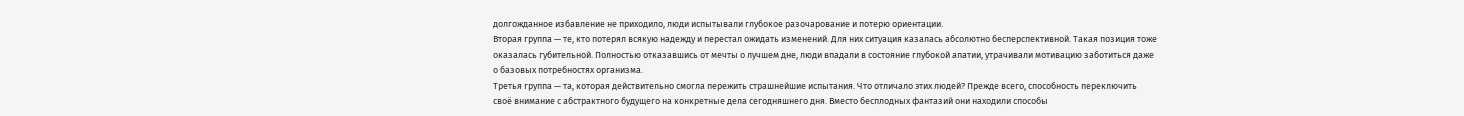долгожданное избавление не приходило, люди испытывали глубокое разочарование и потерю ориентации.
Вторая группа — те, кто потерял всякую надежду и перестал ожидать изменений. Для них ситуация казалась абсолютно бесперспективной. Такая позиция тоже оказалась губительной. Полностью отказавшись от мечты о лучшем дне, люди впадали в состояние глубокой апатии, утрачивали мотивацию заботиться даже о базовых потребностях организма.
Третья группа — та, которая действительно смогла пережить страшнейшие испытания. Что отличало этих людей? Прежде всего, способность переключить своё внимание с абстрактного будущего на конкретные дела сегодняшнего дня. Вместо бесплодных фантазий они находили способы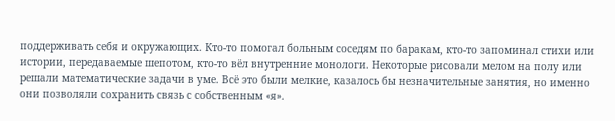поддерживать себя и окружающих. Кто-то помогал больным соседям по баракам, кто-то запоминал стихи или истории, передаваемые шепотом, кто-то вёл внутренние монологи. Некоторые рисовали мелом на полу или решали математические задачи в уме. Всё это были мелкие, казалось бы незначительные занятия, но именно они позволяли сохранить связь с собственным «я».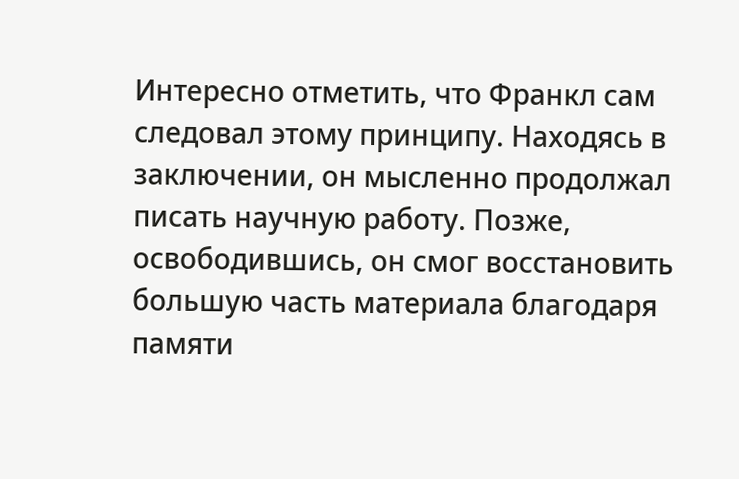Интересно отметить, что Франкл сам следовал этому принципу. Находясь в заключении, он мысленно продолжал писать научную работу. Позже, освободившись, он смог восстановить большую часть материала благодаря памяти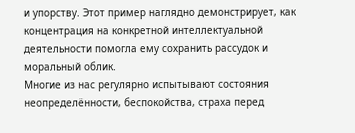и упорству. Этот пример наглядно демонстрирует, как концентрация на конкретной интеллектуальной деятельности помогла ему сохранить рассудок и моральный облик.
Многие из нас регулярно испытывают состояния неопределённости, беспокойства, страха перед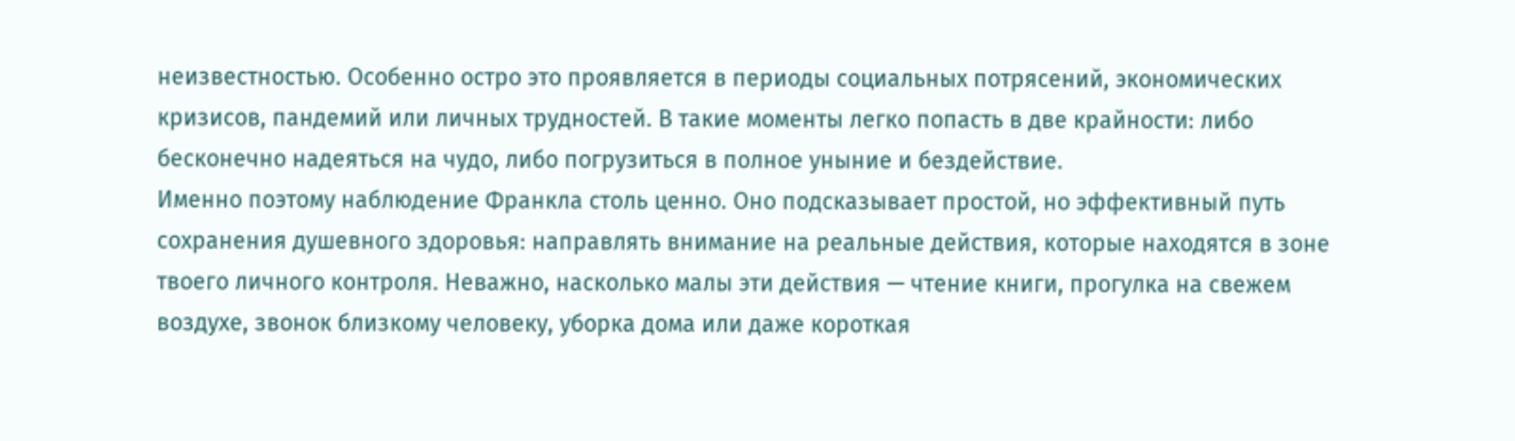неизвестностью. Особенно остро это проявляется в периоды социальных потрясений, экономических кризисов, пандемий или личных трудностей. В такие моменты легко попасть в две крайности: либо бесконечно надеяться на чудо, либо погрузиться в полное уныние и бездействие.
Именно поэтому наблюдение Франкла столь ценно. Оно подсказывает простой, но эффективный путь сохранения душевного здоровья: направлять внимание на реальные действия, которые находятся в зоне твоего личного контроля. Неважно, насколько малы эти действия — чтение книги, прогулка на свежем воздухе, звонок близкому человеку, уборка дома или даже короткая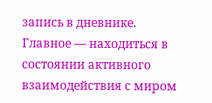запись в дневнике. Главное — находиться в состоянии активного взаимодействия с миром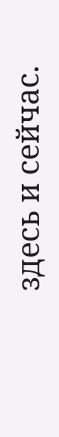здесь и сейчас.